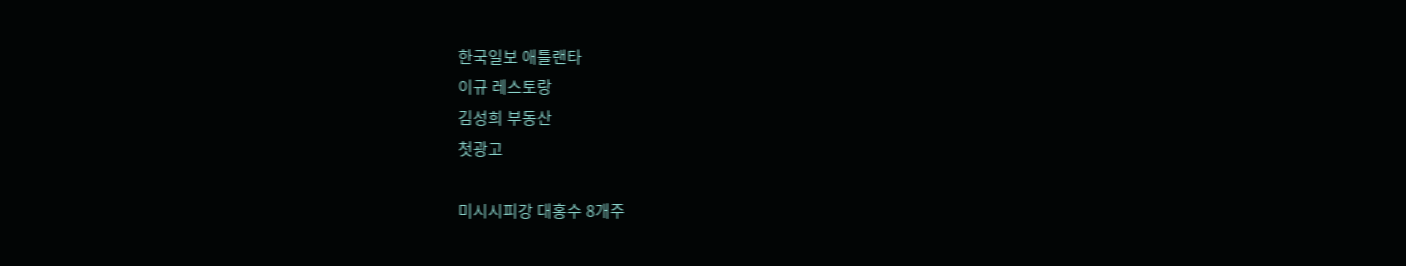한국일보 애틀랜타
이규 레스토랑
김성희 부동산
첫광고

미시시피강 대홍수 8개주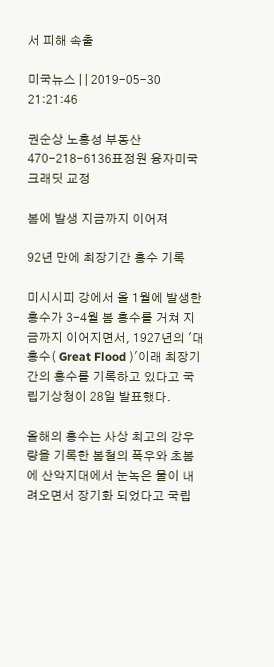서 피해 속출

미국뉴스 | | 2019-05-30 21:21:46

권순상 노흥성 부동산 470-218-6136표정원 융자미국 크래딧 교정

봄에 발생 지금까지 이어져

92년 만에 최장기간 홍수 기록

미시시피 강에서 올 1월에 발생한 홍수가 3-4월 봄 홍수를 거쳐 지금까지 이어지면서, 1927년의 '대홍수( Great Flood )'이래 최장기간의 홍수를 기록하고 있다고 국립기상청이 28일 발표했다.

올해의 홍수는 사상 최고의 강우량을 기록한 봄철의 폭우와 초봄에 산악지대에서 눈녹은 물이 내려오면서 장기화 되었다고 국립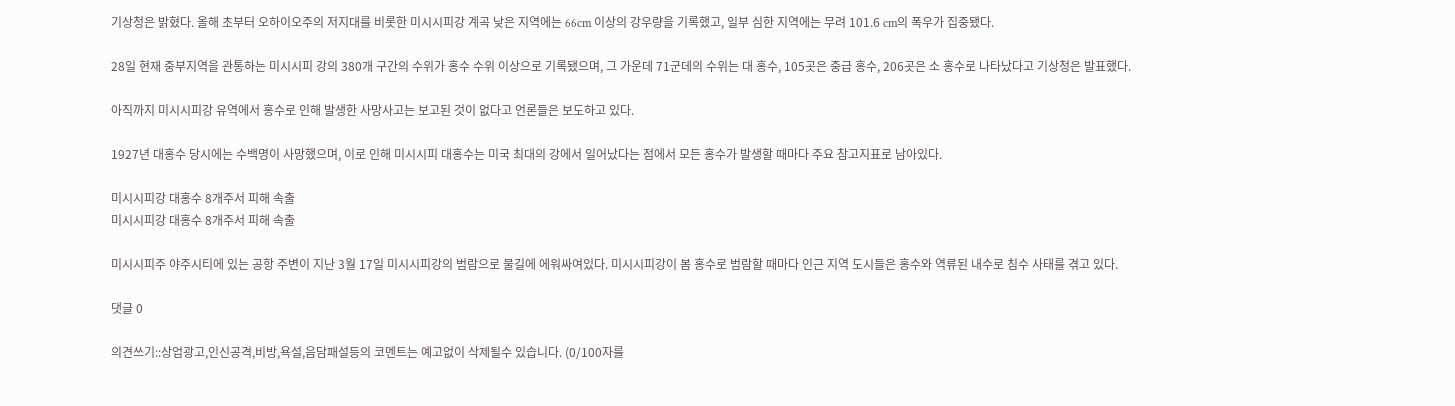기상청은 밝혔다. 올해 초부터 오하이오주의 저지대를 비롯한 미시시피강 계곡 낮은 지역에는 66cm 이상의 강우량을 기록했고, 일부 심한 지역에는 무려 101.6 cm의 폭우가 집중됐다.

28일 현재 중부지역을 관통하는 미시시피 강의 380개 구간의 수위가 홍수 수위 이상으로 기록됐으며, 그 가운데 71군데의 수위는 대 홍수, 105곳은 중급 홍수, 206곳은 소 홍수로 나타났다고 기상청은 발표했다.

아직까지 미시시피강 유역에서 홍수로 인해 발생한 사망사고는 보고된 것이 없다고 언론들은 보도하고 있다.

1927년 대홍수 당시에는 수백명이 사망했으며, 이로 인해 미시시피 대홍수는 미국 최대의 강에서 일어났다는 점에서 모든 홍수가 발생할 때마다 주요 참고지표로 남아있다.

미시시피강 대홍수 8개주서 피해 속출
미시시피강 대홍수 8개주서 피해 속출

미시시피주 야주시티에 있는 공항 주변이 지난 3월 17일 미시시피강의 범람으로 물길에 에워싸여있다. 미시시피강이 봄 홍수로 범람할 때마다 인근 지역 도시들은 홍수와 역류된 내수로 침수 사태를 겪고 있다.

댓글 0

의견쓰기::상업광고,인신공격,비방,욕설,음담패설등의 코멘트는 예고없이 삭제될수 있습니다. (0/100자를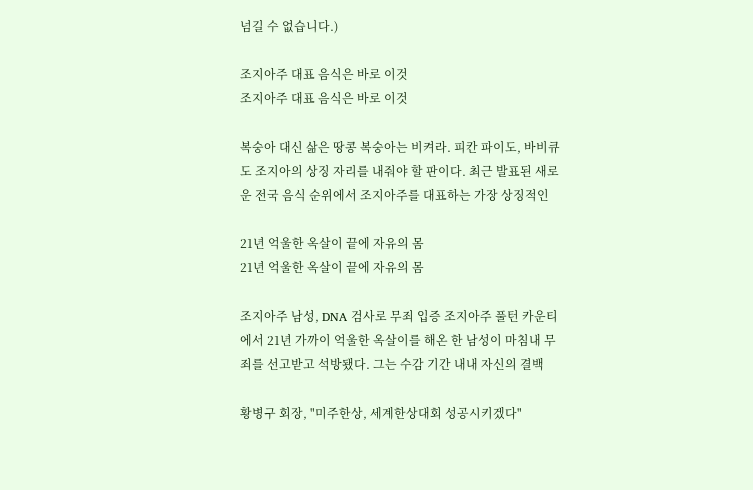넘길 수 없습니다.)

조지아주 대표 음식은 바로 이것
조지아주 대표 음식은 바로 이것

복숭아 대신 삶은 땅콩 복숭아는 비켜라. 피칸 파이도, 바비큐도 조지아의 상징 자리를 내줘야 할 판이다. 최근 발표된 새로운 전국 음식 순위에서 조지아주를 대표하는 가장 상징적인

21년 억울한 옥살이 끝에 자유의 몸
21년 억울한 옥살이 끝에 자유의 몸

조지아주 남성, DNA 검사로 무죄 입증 조지아주 풀턴 카운티에서 21년 가까이 억울한 옥살이를 해온 한 남성이 마침내 무죄를 선고받고 석방됐다. 그는 수감 기간 내내 자신의 결백

황병구 회장, "미주한상, 세계한상대회 성공시키겠다"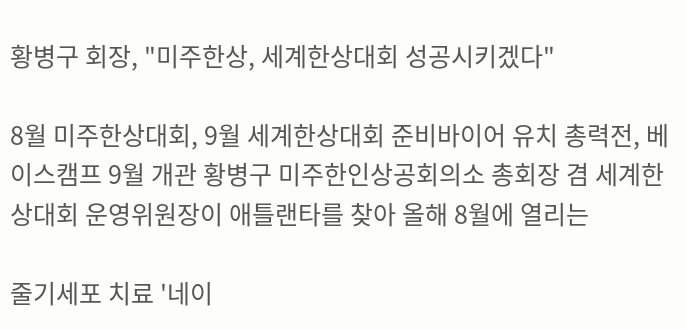황병구 회장, "미주한상, 세계한상대회 성공시키겠다"

8월 미주한상대회, 9월 세계한상대회 준비바이어 유치 총력전, 베이스캠프 9월 개관 황병구 미주한인상공회의소 총회장 겸 세계한상대회 운영위원장이 애틀랜타를 찾아 올해 8월에 열리는

줄기세포 치료 '네이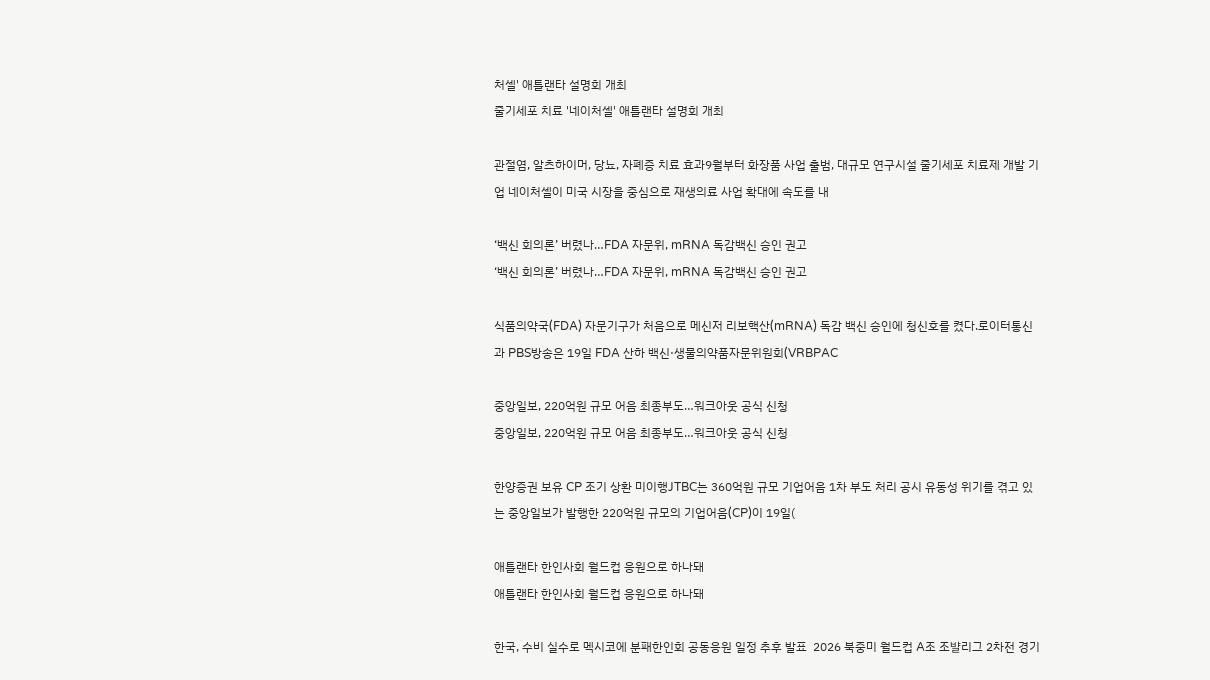처셀' 애틀랜타 설명회 개최
줄기세포 치료 '네이처셀' 애틀랜타 설명회 개최

관절염, 알츠하이머, 당뇨, 자폐증 치료 효과9월부터 화장품 사업 출범, 대규모 연구시설 줄기세포 치료제 개발 기업 네이처셀이 미국 시장을 중심으로 재생의료 사업 확대에 속도를 내

‘백신 회의론’ 버렸나…FDA 자문위, mRNA 독감백신 승인 권고
‘백신 회의론’ 버렸나…FDA 자문위, mRNA 독감백신 승인 권고

식품의약국(FDA) 자문기구가 처음으로 메신저 리보핵산(mRNA) 독감 백신 승인에 청신호를 켰다.로이터통신과 PBS방송은 19일 FDA 산하 백신·생물의약품자문위원회(VRBPAC

중앙일보, 220억원 규모 어음 최종부도…워크아웃 공식 신청
중앙일보, 220억원 규모 어음 최종부도…워크아웃 공식 신청

한양증권 보유 CP 조기 상환 미이행JTBC는 360억원 규모 기업어음 1차 부도 처리 공시 유동성 위기를 겪고 있는 중앙일보가 발행한 220억원 규모의 기업어음(CP)이 19일(

애틀랜타 한인사회 월드컵 응원으로 하나돼
애틀랜타 한인사회 월드컵 응원으로 하나돼

한국, 수비 실수로 멕시코에 분패한인회 공동응원 일정 추후 발표  2026 북중미 월드컵 A조 조뱔리그 2차전 경기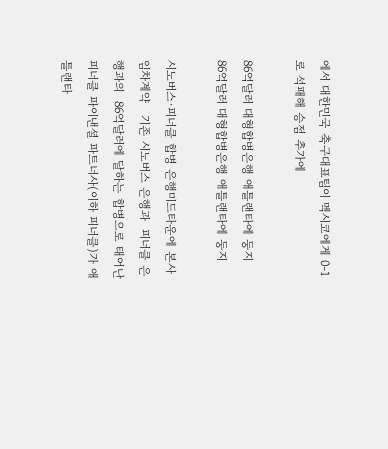에서 대한민국 축구대표팀이 멕시코에게 0-1로 석패해 승점 추가에

86억달러 대형합병은행 애틀랜타에 둥지
86억달러 대형합병은행 애틀랜타에 둥지

시노버스∙피너클 합병 은행미드타운에 본사 임차계약   기존 시노버스 은행과  피너클 은행과의  86억달러에 달하는 합병으로 태어난 피너클 파이낸셜 파트너사(이하 피너클)가 애틀랜타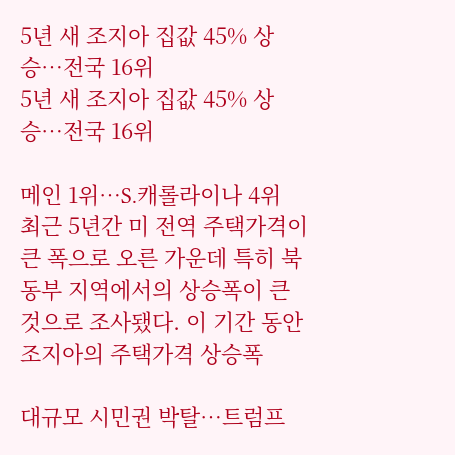5년 새 조지아 집값 45% 상승…전국 16위
5년 새 조지아 집값 45% 상승…전국 16위

메인 1위…S.캐롤라이나 4위  최근 5년간 미 전역 주택가격이 큰 폭으로 오른 가운데 특히 북동부 지역에서의 상승폭이 큰 것으로 조사됐다. 이 기간 동안 조지아의 주택가격 상승폭

대규모 시민권 박탈…트럼프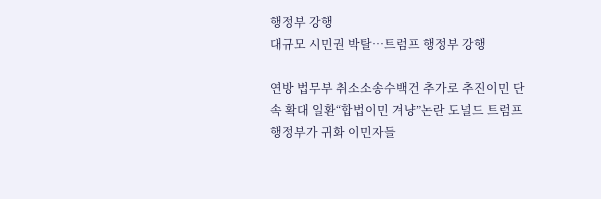행정부 강행
대규모 시민권 박탈…트럼프 행정부 강행

연방 법무부 취소소송수백건 추가로 추진이민 단속 확대 일환“합법이민 겨냥”논란 도널드 트럼프 행정부가 귀화 이민자들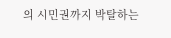의 시민권까지 박탈하는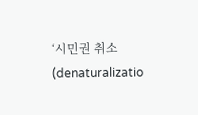‘시민권 취소(denaturalizatio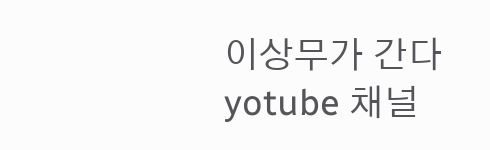이상무가 간다 yotube 채널